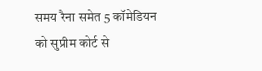समय रैना समेत 5 कॉमेडियन को सुप्रीम कोर्ट से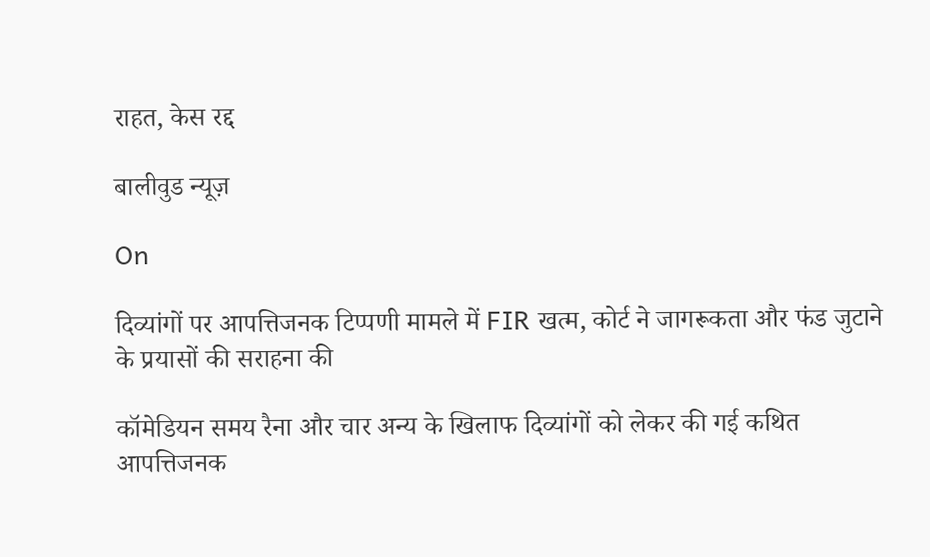राहत, केस रद्द

बालीवुड न्यूज़

On

दिव्यांगों पर आपत्तिजनक टिप्पणी मामले में FIR खत्म, कोर्ट ने जागरूकता और फंड जुटाने के प्रयासों की सराहना की

कॉमेडियन समय रैना और चार अन्य के खिलाफ दिव्यांगों को लेकर की गई कथित आपत्तिजनक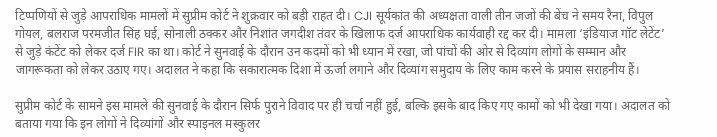टिप्पणियों से जुड़े आपराधिक मामलों में सुप्रीम कोर्ट ने शुक्रवार को बड़ी राहत दी। CJI सूर्यकांत की अध्यक्षता वाली तीन जजों की बेंच ने समय रैना, विपुल गोयल, बलराज परमजीत सिंह घई, सोनाली ठक्कर और निशांत जगदीश तंवर के खिलाफ दर्ज आपराधिक कार्यवाही रद्द कर दी। मामला ‘इंडियाज गॉट लेटेंट’ से जुड़े कंटेंट को लेकर दर्ज FIR का था। कोर्ट ने सुनवाई के दौरान उन कदमों को भी ध्यान में रखा, जो पांचों की ओर से दिव्यांग लोगों के सम्मान और जागरूकता को लेकर उठाए गए। अदालत ने कहा कि सकारात्मक दिशा में ऊर्जा लगाने और दिव्यांग समुदाय के लिए काम करने के प्रयास सराहनीय हैं।

सुप्रीम कोर्ट के सामने इस मामले की सुनवाई के दौरान सिर्फ पुराने विवाद पर ही चर्चा नहीं हुई, बल्कि इसके बाद किए गए कामों को भी देखा गया। अदालत को बताया गया कि इन लोगों ने दिव्यांगों और स्पाइनल मस्कुलर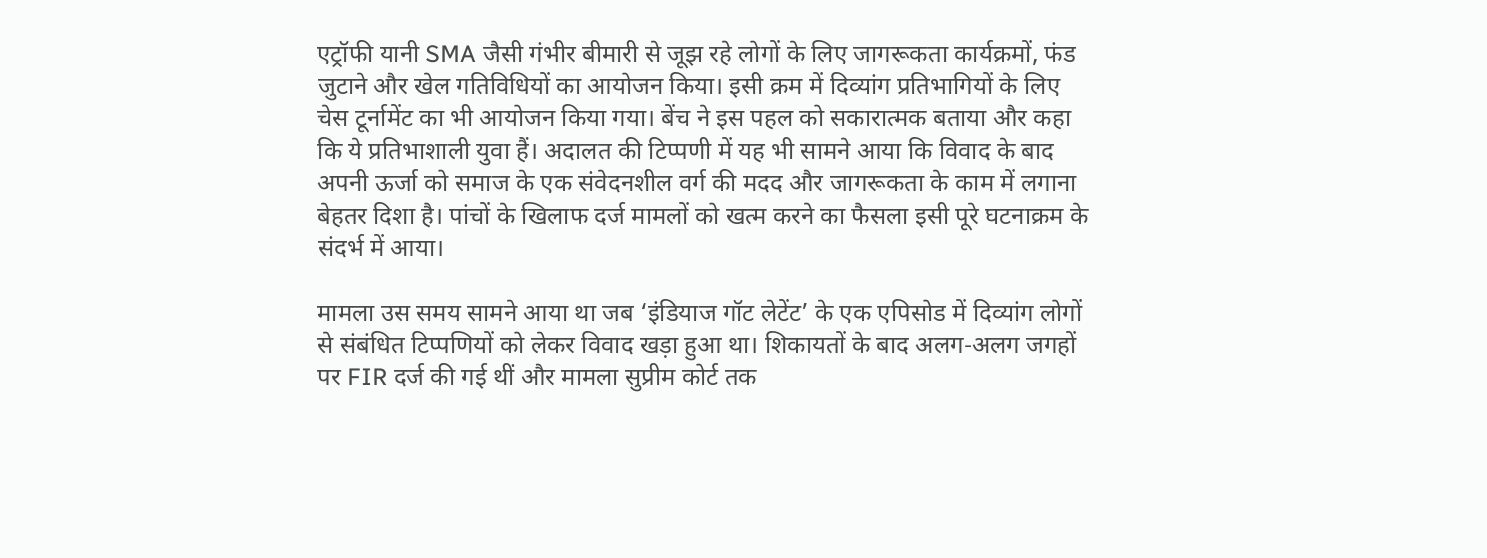एट्रॉफी यानी SMA जैसी गंभीर बीमारी से जूझ रहे लोगों के लिए जागरूकता कार्यक्रमों, फंड जुटाने और खेल गतिविधियों का आयोजन किया। इसी क्रम में दिव्यांग प्रतिभागियों के लिए चेस टूर्नामेंट का भी आयोजन किया गया। बेंच ने इस पहल को सकारात्मक बताया और कहा कि ये प्रतिभाशाली युवा हैं। अदालत की टिप्पणी में यह भी सामने आया कि विवाद के बाद अपनी ऊर्जा को समाज के एक संवेदनशील वर्ग की मदद और जागरूकता के काम में लगाना बेहतर दिशा है। पांचों के खिलाफ दर्ज मामलों को खत्म करने का फैसला इसी पूरे घटनाक्रम के संदर्भ में आया।

मामला उस समय सामने आया था जब ‘इंडियाज गॉट लेटेंट’ के एक एपिसोड में दिव्यांग लोगों से संबंधित टिप्पणियों को लेकर विवाद खड़ा हुआ था। शिकायतों के बाद अलग-अलग जगहों पर FIR दर्ज की गई थीं और मामला सुप्रीम कोर्ट तक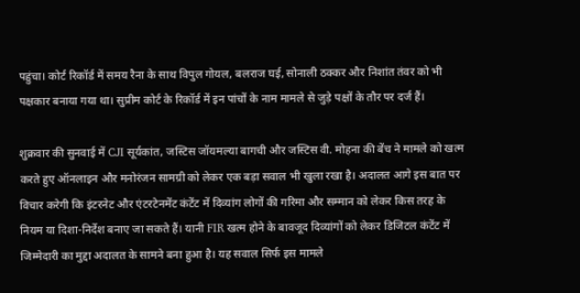पहुंचा। कोर्ट रिकॉर्ड में समय रैना के साथ विपुल गोयल, बलराज घई, सोनाली ठक्कर और निशांत तंवर को भी पक्षकार बनाया गया था। सुप्रीम कोर्ट के रिकॉर्ड में इन पांचों के नाम मामले से जुड़े पक्षों के तौर पर दर्ज हैं।

शुक्रवार की सुनवाई में CJI सूर्यकांत, जस्टिस जॉयमल्या बागची और जस्टिस वी. मोहना की बेंच ने मामले को खत्म करते हुए ऑनलाइन और मनोरंजन सामग्री को लेकर एक बड़ा सवाल भी खुला रखा है। अदालत आगे इस बात पर विचार करेगी कि इंटरनेट और एंटरटेनमेंट कंटेंट में दिव्यांग लोगों की गरिमा और सम्मान को लेकर किस तरह के नियम या दिशा-निर्देश बनाए जा सकते हैं। यानी FIR खत्म होने के बावजूद दिव्यांगों को लेकर डिजिटल कंटेंट में जिम्मेदारी का मुद्दा अदालत के सामने बना हुआ है। यह सवाल सिर्फ इस मामले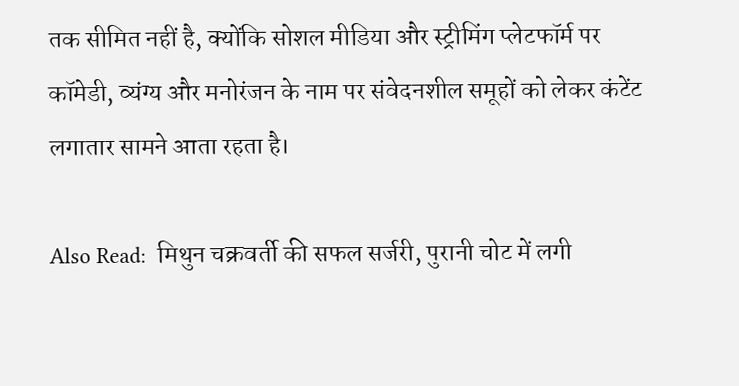तक सीमित नहीं है, क्योंकि सोशल मीडिया और स्ट्रीमिंग प्लेटफॉर्म पर कॉमेडी, व्यंग्य और मनोरंजन के नाम पर संवेदनशील समूहों को लेकर कंटेंट लगातार सामने आता रहता है।

Also Read:  मिथुन चक्रवर्ती की सफल सर्जरी, पुरानी चोट में लगी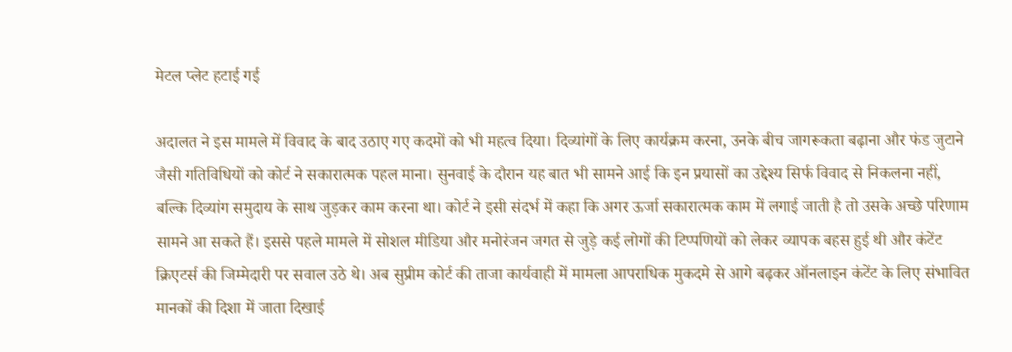मेटल प्लेट हटाई गई

अदालत ने इस मामले में विवाद के बाद उठाए गए कदमों को भी महत्व दिया। दिव्यांगों के लिए कार्यक्रम करना, उनके बीच जागरूकता बढ़ाना और फंड जुटाने जैसी गतिविधियों को कोर्ट ने सकारात्मक पहल माना। सुनवाई के दौरान यह बात भी सामने आई कि इन प्रयासों का उद्देश्य सिर्फ विवाद से निकलना नहीं, बल्कि दिव्यांग समुदाय के साथ जुड़कर काम करना था। कोर्ट ने इसी संदर्भ में कहा कि अगर ऊर्जा सकारात्मक काम में लगाई जाती है तो उसके अच्छे परिणाम सामने आ सकते हैं। इससे पहले मामले में सोशल मीडिया और मनोरंजन जगत से जुड़े कई लोगों की टिप्पणियों को लेकर व्यापक बहस हुई थी और कंटेंट क्रिएटर्स की जिम्मेदारी पर सवाल उठे थे। अब सुप्रीम कोर्ट की ताजा कार्यवाही में मामला आपराधिक मुकदमे से आगे बढ़कर ऑनलाइन कंटेंट के लिए संभावित मानकों की दिशा में जाता दिखाई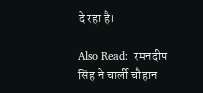दे रहा है।

Also Read:  रमनदीप सिंह ने चार्ली चौहान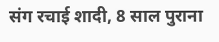संग रचाई शादी, 8 साल पुराना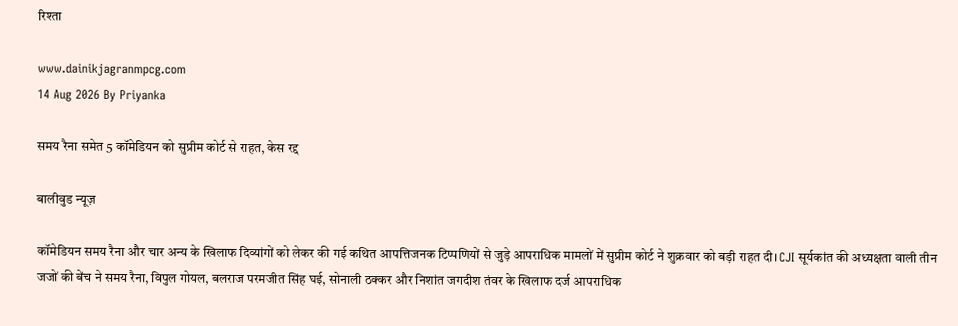रिश्ता

www.dainikjagranmpcg.com
14 Aug 2026 By Priyanka

समय रैना समेत 5 कॉमेडियन को सुप्रीम कोर्ट से राहत, केस रद्द

बालीवुड न्यूज़

कॉमेडियन समय रैना और चार अन्य के खिलाफ दिव्यांगों को लेकर की गई कथित आपत्तिजनक टिप्पणियों से जुड़े आपराधिक मामलों में सुप्रीम कोर्ट ने शुक्रवार को बड़ी राहत दी। CJI सूर्यकांत की अध्यक्षता वाली तीन जजों की बेंच ने समय रैना, विपुल गोयल, बलराज परमजीत सिंह घई, सोनाली ठक्कर और निशांत जगदीश तंवर के खिलाफ दर्ज आपराधिक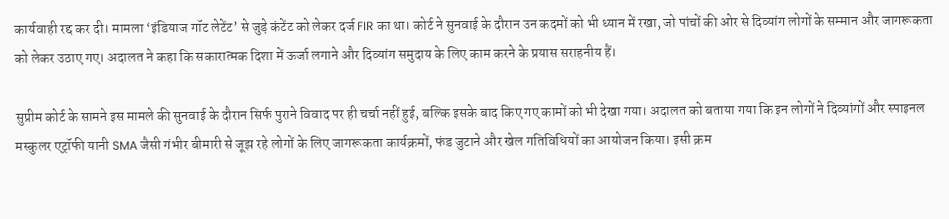कार्यवाही रद्द कर दी। मामला ‘इंडियाज गॉट लेटेंट’ से जुड़े कंटेंट को लेकर दर्ज FIR का था। कोर्ट ने सुनवाई के दौरान उन कदमों को भी ध्यान में रखा, जो पांचों की ओर से दिव्यांग लोगों के सम्मान और जागरूकता को लेकर उठाए गए। अदालत ने कहा कि सकारात्मक दिशा में ऊर्जा लगाने और दिव्यांग समुदाय के लिए काम करने के प्रयास सराहनीय हैं।

सुप्रीम कोर्ट के सामने इस मामले की सुनवाई के दौरान सिर्फ पुराने विवाद पर ही चर्चा नहीं हुई, बल्कि इसके बाद किए गए कामों को भी देखा गया। अदालत को बताया गया कि इन लोगों ने दिव्यांगों और स्पाइनल मस्कुलर एट्रॉफी यानी SMA जैसी गंभीर बीमारी से जूझ रहे लोगों के लिए जागरूकता कार्यक्रमों, फंड जुटाने और खेल गतिविधियों का आयोजन किया। इसी क्रम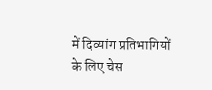में दिव्यांग प्रतिभागियों के लिए चेस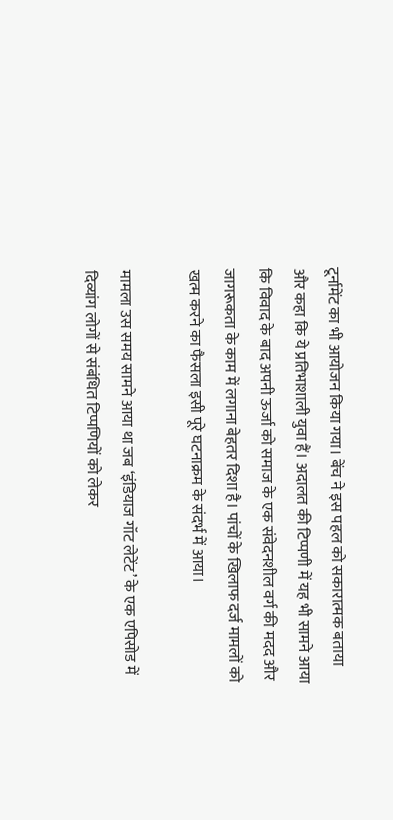टूर्नामेंट का भी आयोजन किया गया। बेंच ने इस पहल को सकारात्मक बताया और कहा कि ये प्रतिभाशाली युवा हैं। अदालत की टिप्पणी में यह भी सामने आया कि विवाद के बाद अपनी ऊर्जा को समाज के एक संवेदनशील वर्ग की मदद और जागरूकता के काम में लगाना बेहतर दिशा है। पांचों के खिलाफ दर्ज मामलों को खत्म करने का फैसला इसी पूरे घटनाक्रम के संदर्भ में आया।

मामला उस समय सामने आया था जब ‘इंडियाज गॉट लेटेंट’ के एक एपिसोड में दिव्यांग लोगों से संबंधित टिप्पणियों को लेकर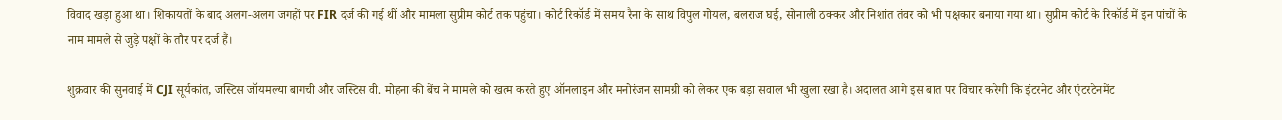विवाद खड़ा हुआ था। शिकायतों के बाद अलग-अलग जगहों पर FIR दर्ज की गई थीं और मामला सुप्रीम कोर्ट तक पहुंचा। कोर्ट रिकॉर्ड में समय रैना के साथ विपुल गोयल, बलराज घई, सोनाली ठक्कर और निशांत तंवर को भी पक्षकार बनाया गया था। सुप्रीम कोर्ट के रिकॉर्ड में इन पांचों के नाम मामले से जुड़े पक्षों के तौर पर दर्ज हैं।

शुक्रवार की सुनवाई में CJI सूर्यकांत, जस्टिस जॉयमल्या बागची और जस्टिस वी. मोहना की बेंच ने मामले को खत्म करते हुए ऑनलाइन और मनोरंजन सामग्री को लेकर एक बड़ा सवाल भी खुला रखा है। अदालत आगे इस बात पर विचार करेगी कि इंटरनेट और एंटरटेनमेंट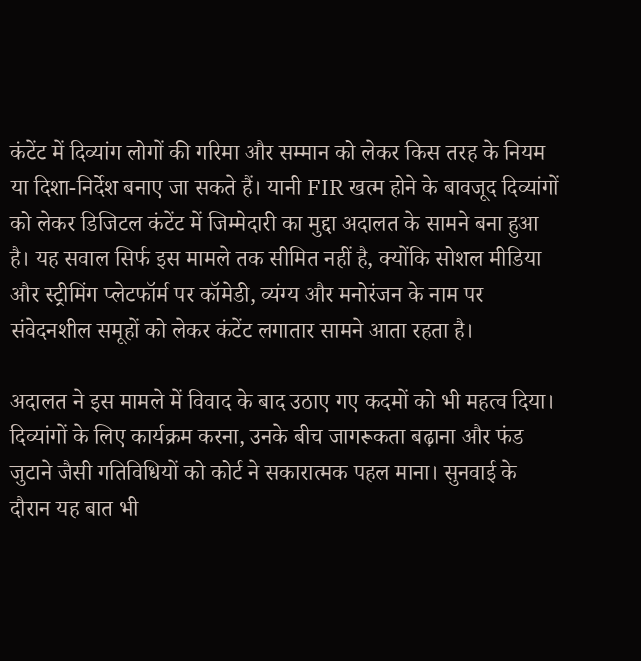कंटेंट में दिव्यांग लोगों की गरिमा और सम्मान को लेकर किस तरह के नियम या दिशा-निर्देश बनाए जा सकते हैं। यानी FIR खत्म होने के बावजूद दिव्यांगों को लेकर डिजिटल कंटेंट में जिम्मेदारी का मुद्दा अदालत के सामने बना हुआ है। यह सवाल सिर्फ इस मामले तक सीमित नहीं है, क्योंकि सोशल मीडिया और स्ट्रीमिंग प्लेटफॉर्म पर कॉमेडी, व्यंग्य और मनोरंजन के नाम पर संवेदनशील समूहों को लेकर कंटेंट लगातार सामने आता रहता है।

अदालत ने इस मामले में विवाद के बाद उठाए गए कदमों को भी महत्व दिया। दिव्यांगों के लिए कार्यक्रम करना, उनके बीच जागरूकता बढ़ाना और फंड जुटाने जैसी गतिविधियों को कोर्ट ने सकारात्मक पहल माना। सुनवाई के दौरान यह बात भी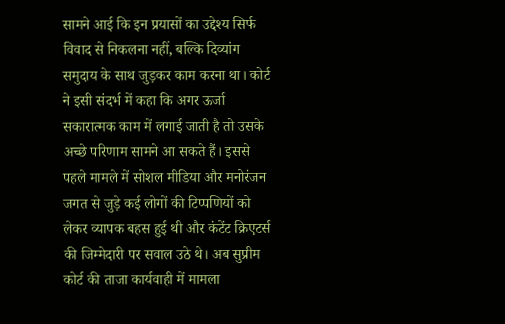सामने आई कि इन प्रयासों का उद्देश्य सिर्फ विवाद से निकलना नहीं, बल्कि दिव्यांग समुदाय के साथ जुड़कर काम करना था। कोर्ट ने इसी संदर्भ में कहा कि अगर ऊर्जा सकारात्मक काम में लगाई जाती है तो उसके अच्छे परिणाम सामने आ सकते हैं। इससे पहले मामले में सोशल मीडिया और मनोरंजन जगत से जुड़े कई लोगों की टिप्पणियों को लेकर व्यापक बहस हुई थी और कंटेंट क्रिएटर्स की जिम्मेदारी पर सवाल उठे थे। अब सुप्रीम कोर्ट की ताजा कार्यवाही में मामला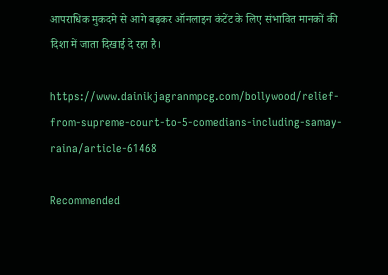आपराधिक मुकदमे से आगे बढ़कर ऑनलाइन कंटेंट के लिए संभावित मानकों की दिशा में जाता दिखाई दे रहा है।

https://www.dainikjagranmpcg.com/bollywood/relief-from-supreme-court-to-5-comedians-including-samay-raina/article-61468

Recommended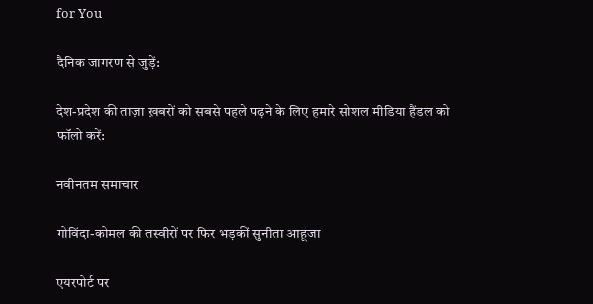for You

दैनिक जागरण से जुड़ें:

देश-प्रदेश की ताज़ा ख़बरों को सबसे पहले पढ़ने के लिए हमारे सोशल मीडिया हैंडल को फॉलो करें:

नवीनतम समाचार

गोविंदा-कोमल की तस्वीरों पर फिर भड़कीं सुनीता आहूजा

एयरपोर्ट पर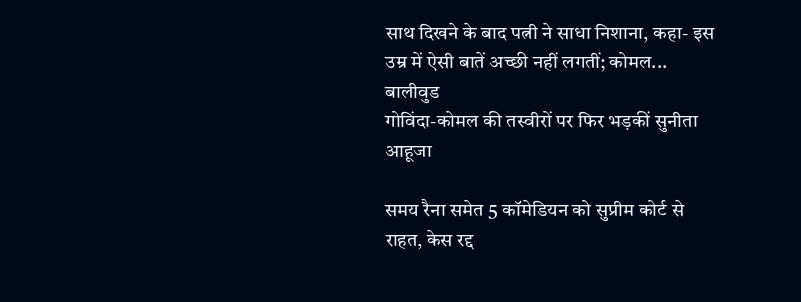साथ दिखने के बाद पत्नी ने साधा निशाना, कहा- इस उम्र में ऐसी बातें अच्छी नहीं लगतीं; कोमल...
बालीवुड
गोविंदा-कोमल की तस्वीरों पर फिर भड़कीं सुनीता आहूजा

समय रैना समेत 5 कॉमेडियन को सुप्रीम कोर्ट से राहत, केस रद्द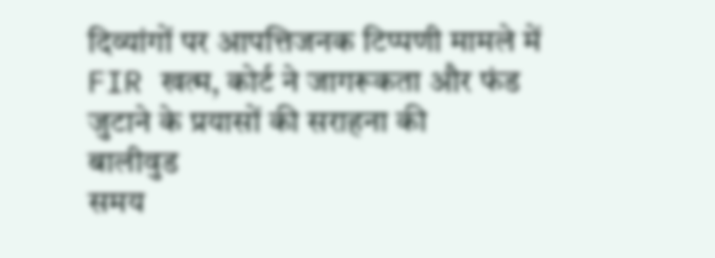दिव्यांगों पर आपत्तिजनक टिप्पणी मामले में FIR खत्म, कोर्ट ने जागरूकता और फंड जुटाने के प्रयासों की सराहना की
बालीवुड
समय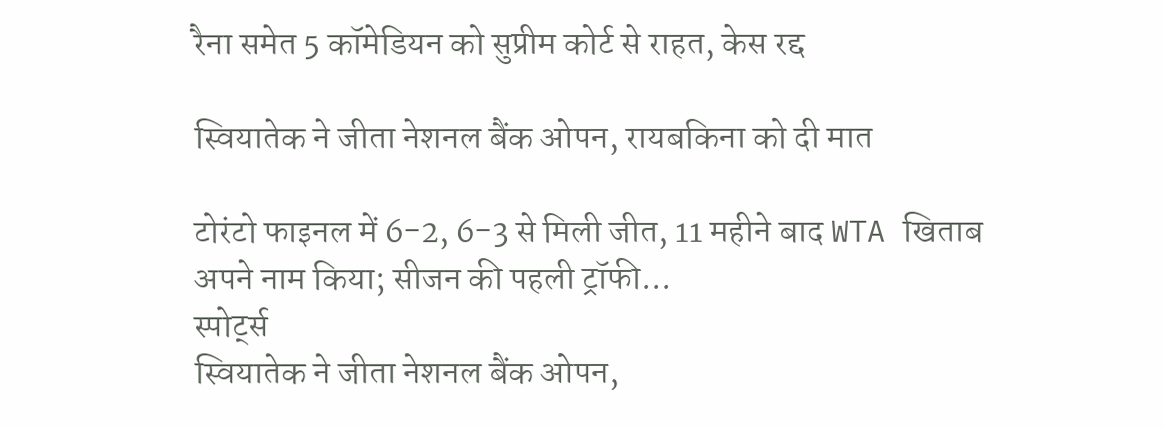रैना समेत 5 कॉमेडियन को सुप्रीम कोर्ट से राहत, केस रद्द

स्वियातेक ने जीता नेशनल बैंक ओपन, रायबकिना को दी मात

टोरंटो फाइनल में 6-2, 6-3 से मिली जीत, 11 महीने बाद WTA खिताब अपने नाम किया; सीजन की पहली ट्रॉफी...
स्पोर्ट्स
स्वियातेक ने जीता नेशनल बैंक ओपन,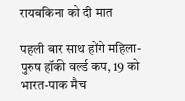रायबकिना को दी मात

पहली बार साथ होंगे महिला-पुरुष हॉकी वर्ल्ड कप, 19 को भारत-पाक मैच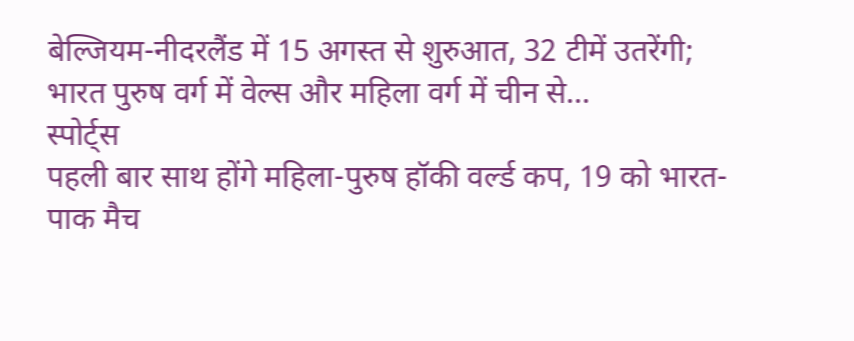बेल्जियम-नीदरलैंड में 15 अगस्त से शुरुआत, 32 टीमें उतरेंगी; भारत पुरुष वर्ग में वेल्स और महिला वर्ग में चीन से...
स्पोर्ट्स
पहली बार साथ होंगे महिला-पुरुष हॉकी वर्ल्ड कप, 19 को भारत-पाक मैच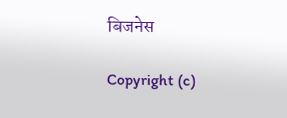बिजनेस

Copyright (c)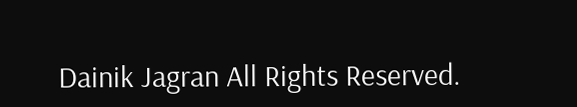Dainik Jagran All Rights Reserved.